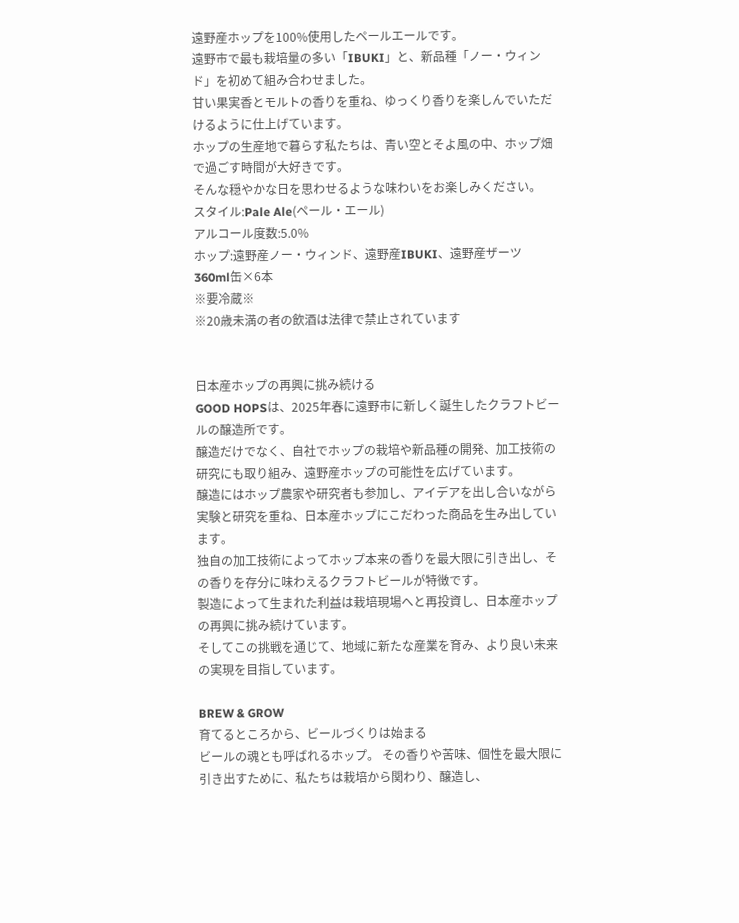遠野産ホップを100%使用したペールエールです。
遠野市で最も栽培量の多い「IBUKI」と、新品種「ノー・ウィンド」を初めて組み合わせました。
甘い果実香とモルトの香りを重ね、ゆっくり香りを楽しんでいただけるように仕上げています。
ホップの生産地で暮らす私たちは、青い空とそよ風の中、ホップ畑で過ごす時間が大好きです。
そんな穏やかな日を思わせるような味わいをお楽しみください。
スタイル:Pale Ale(ペール・エール)
アルコール度数:5.0%
ホップ:遠野産ノー・ウィンド、遠野産IBUKI、遠野産ザーツ
360ml缶×6本
※要冷蔵※
※20歳未満の者の飲酒は法律で禁止されています


日本産ホップの再興に挑み続ける
GOOD HOPSは、2025年春に遠野市に新しく誕生したクラフトビールの醸造所です。
醸造だけでなく、自社でホップの栽培や新品種の開発、加工技術の研究にも取り組み、遠野産ホップの可能性を広げています。
醸造にはホップ農家や研究者も参加し、アイデアを出し合いながら実験と研究を重ね、日本産ホップにこだわった商品を生み出しています。
独自の加工技術によってホップ本来の香りを最大限に引き出し、その香りを存分に味わえるクラフトビールが特徴です。
製造によって生まれた利益は栽培現場へと再投資し、日本産ホップの再興に挑み続けています。
そしてこの挑戦を通じて、地域に新たな産業を育み、より良い未来の実現を目指しています。

BREW & GROW
育てるところから、ビールづくりは始まる
ビールの魂とも呼ばれるホップ。 その香りや苦味、個性を最大限に引き出すために、私たちは栽培から関わり、醸造し、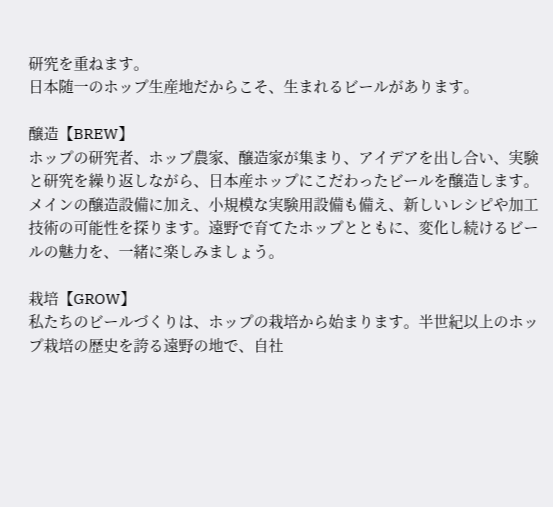研究を重ねます。
日本随一のホップ生産地だからこそ、生まれるビールがあります。

醸造【BREW】
ホップの研究者、ホップ農家、醸造家が集まり、アイデアを出し合い、実験と研究を繰り返しながら、日本産ホップにこだわったビールを醸造します。メインの醸造設備に加え、小規模な実験用設備も備え、新しいレシピや加工技術の可能性を探ります。遠野で育てたホップとともに、変化し続けるビールの魅力を、一緒に楽しみましょう。

栽培【GROW】
私たちのビールづくりは、ホップの栽培から始まります。半世紀以上のホップ栽培の歴史を誇る遠野の地で、自社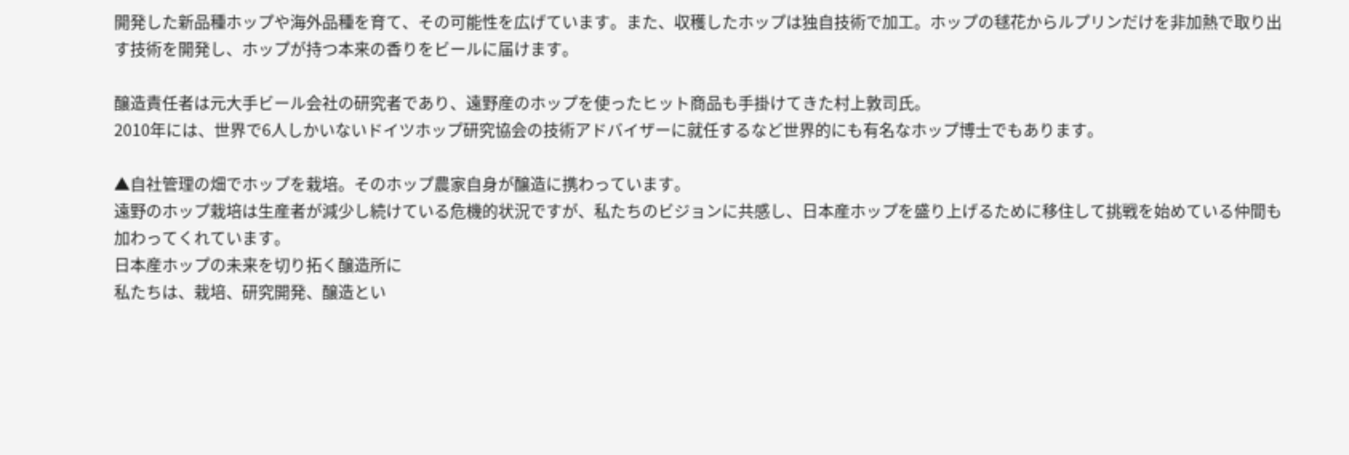開発した新品種ホップや海外品種を育て、その可能性を広げています。また、収穫したホップは独自技術で加工。ホップの毬花からルプリンだけを非加熱で取り出す技術を開発し、ホップが持つ本来の香りをビールに届けます。

醸造責任者は元大手ビール会社の研究者であり、遠野産のホップを使ったヒット商品も手掛けてきた村上敦司氏。
2010年には、世界で6人しかいないドイツホップ研究協会の技術アドバイザーに就任するなど世界的にも有名なホップ博士でもあります。

▲自社管理の畑でホップを栽培。そのホップ農家自身が醸造に携わっています。
遠野のホップ栽培は生産者が減少し続けている危機的状況ですが、私たちのビジョンに共感し、日本産ホップを盛り上げるために移住して挑戦を始めている仲間も加わってくれています。
日本産ホップの未来を切り拓く醸造所に
私たちは、栽培、研究開発、醸造とい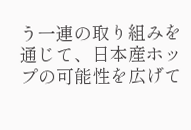う一連の取り組みを通じて、日本産ホップの可能性を広げて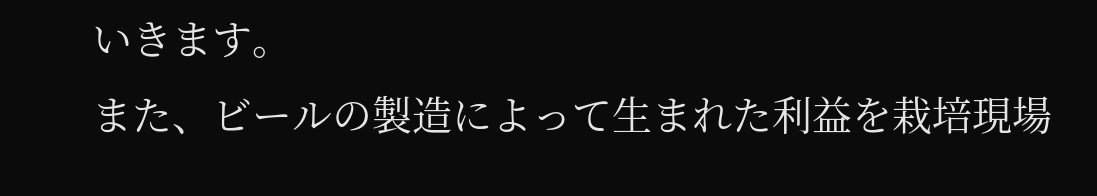いきます。
また、ビールの製造によって生まれた利益を栽培現場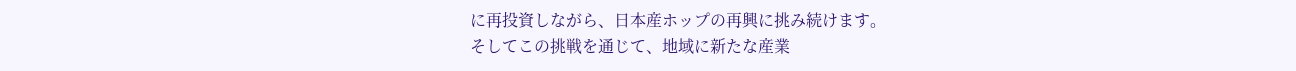に再投資しながら、日本産ホップの再興に挑み続けます。
そしてこの挑戦を通じて、地域に新たな産業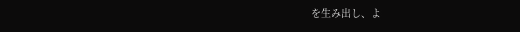を生み出し、よ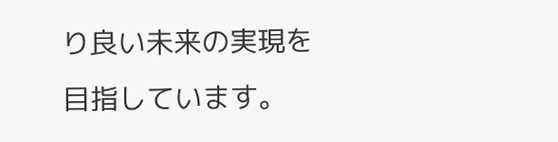り良い未来の実現を目指しています。